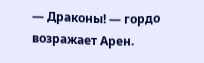— Драконы! — гордо возражает Арен.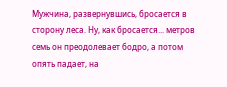Мужчина, развернувшись, бросается в сторону леса. Ну, как бросается... метров семь он преодолевает бодро, а потом опять падает, на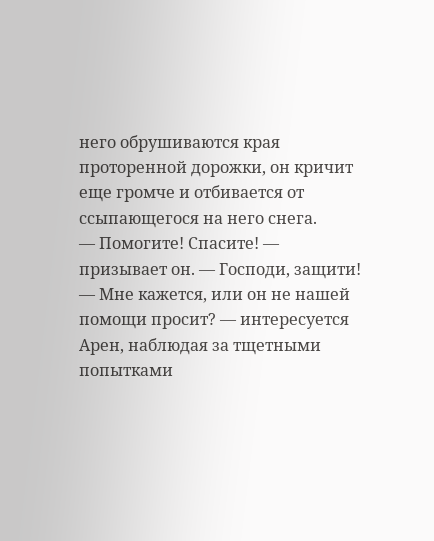него обрушиваются края проторенной дорожки, он кричит еще громче и отбивается от ссыпающегося на него снега.
— Помогите! Спасите! — призывает он. — Господи, защити!
— Мне кажется, или он не нашей помощи просит? — интересуется Арен, наблюдая за тщетными попытками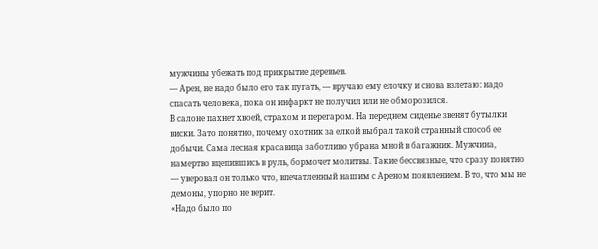мужчины убежать под прикрытие деревьев.
— Арен, не надо было его так пугать, — вручаю ему елочку и снова взлетаю: надо спасать человека, пока он инфаркт не получил или не обморозился.
В салоне пахнет хвоей, страхом и перегаром. На переднем сиденье звенят бутылки виски. Зато понятно, почему охотник за елкой выбрал такой странный способ ее добычи. Сама лесная красавица заботливо убрана мной в багажник. Мужчина, намертво вцепившись в руль, бормочет молитвы. Такие бессвязные, что сразу понятно — уверовал он только что, впечатленный нашим с Ареном появлением. В то, что мы не демоны, упорно не верит.
«Надо было по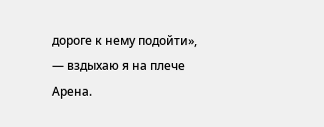дороге к нему подойти», — вздыхаю я на плече Арена.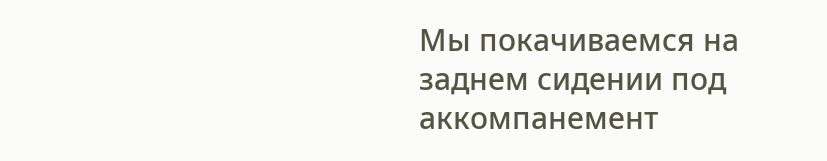Мы покачиваемся на заднем сидении под аккомпанемент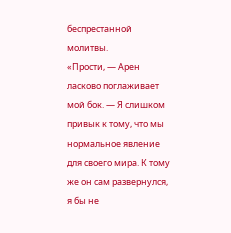беспрестанной молитвы.
«Прости, — Арен ласково поглаживает мой бок. — Я слишком привык к тому, что мы нормальное явление для своего мира. К тому же он сам развернулся, я бы не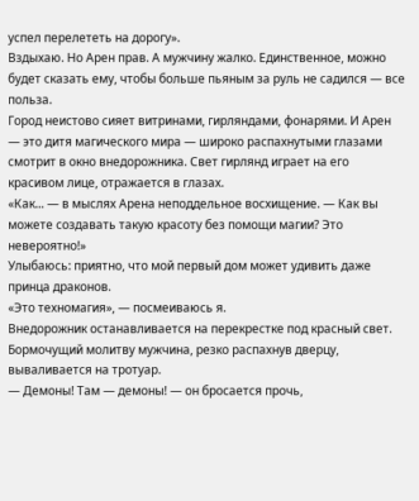успел перелететь на дорогу».
Вздыхаю. Но Арен прав. А мужчину жалко. Единственное, можно будет сказать ему, чтобы больше пьяным за руль не садился — все польза.
Город неистово сияет витринами, гирляндами, фонарями. И Арен — это дитя магического мира — широко распахнутыми глазами смотрит в окно внедорожника. Свет гирлянд играет на его красивом лице, отражается в глазах.
«Как... — в мыслях Арена неподдельное восхищение. — Как вы можете создавать такую красоту без помощи магии? Это невероятно!»
Улыбаюсь: приятно, что мой первый дом может удивить даже принца драконов.
«Это техномагия», — посмеиваюсь я.
Внедорожник останавливается на перекрестке под красный свет. Бормочущий молитву мужчина, резко распахнув дверцу, вываливается на тротуар.
— Демоны! Там — демоны! — он бросается прочь,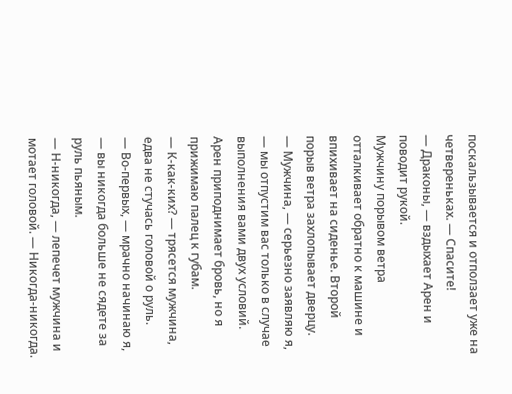поскальзывается и отползает уже на четвереньках. — Спасите!
— Драконы, — вздыхает Арен и поводит рукой.
Мужчину порывом ветра отталкивает обратно к машине и впихивает на сиденье. Второй порыв ветра захлопывает дверцу.
— Мужчина, — серьезно заявляю я, — мы отпустим вас только в случае выполнения вами двух условий.
Арен приподнимает бровь, но я прижимаю палец к губам.
— К-как-ких? — трясется мужчина, едва не стучась головой о руль.
— Во-первых, — мрачно начинаю я, — вы никогда больше не сядете за руль пьяным.
— Н-никогда, — лепечет мужчина и мотает головой. — Никогда-никогда.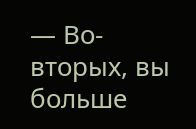— Во-вторых, вы больше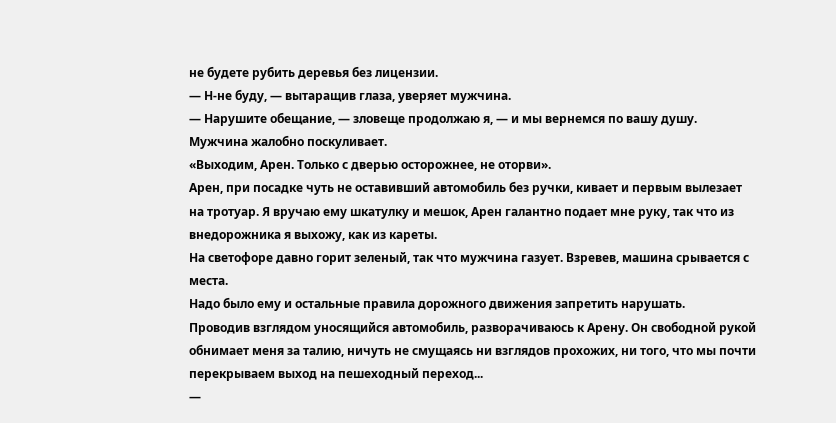не будете рубить деревья без лицензии.
— Н-не буду, — вытаращив глаза, уверяет мужчина.
— Нарушите обещание, — зловеще продолжаю я, — и мы вернемся по вашу душу.
Мужчина жалобно поскуливает.
«Выходим, Арен. Только с дверью осторожнее, не оторви».
Арен, при посадке чуть не оставивший автомобиль без ручки, кивает и первым вылезает на тротуар. Я вручаю ему шкатулку и мешок, Арен галантно подает мне руку, так что из внедорожника я выхожу, как из кареты.
На светофоре давно горит зеленый, так что мужчина газует. Взревев, машина срывается с места.
Надо было ему и остальные правила дорожного движения запретить нарушать.
Проводив взглядом уносящийся автомобиль, разворачиваюсь к Арену. Он свободной рукой обнимает меня за талию, ничуть не смущаясь ни взглядов прохожих, ни того, что мы почти перекрываем выход на пешеходный переход...
—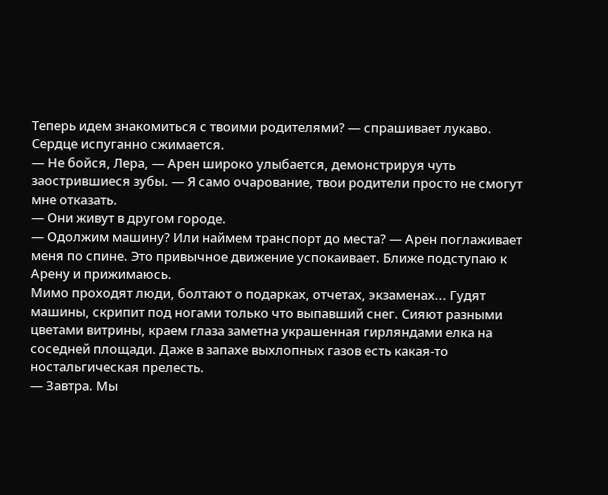Теперь идем знакомиться с твоими родителями? — спрашивает лукаво.
Сердце испуганно сжимается.
— Не бойся, Лера, — Арен широко улыбается, демонстрируя чуть заострившиеся зубы. — Я само очарование, твои родители просто не смогут мне отказать.
— Они живут в другом городе.
— Одолжим машину? Или наймем транспорт до места? — Арен поглаживает меня по спине. Это привычное движение успокаивает. Ближе подступаю к Арену и прижимаюсь.
Мимо проходят люди, болтают о подарках, отчетах, экзаменах... Гудят машины, скрипит под ногами только что выпавший снег. Сияют разными цветами витрины, краем глаза заметна украшенная гирляндами елка на соседней площади. Даже в запахе выхлопных газов есть какая-то ностальгическая прелесть.
— Завтра. Мы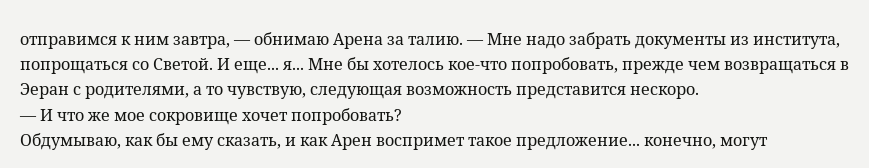отправимся к ним завтра, — обнимаю Арена за талию. — Мне надо забрать документы из института, попрощаться со Светой. И еще... я... Мне бы хотелось кое-что попробовать, прежде чем возвращаться в Эеран с родителями, а то чувствую, следующая возможность представится нескоро.
— И что же мое сокровище хочет попробовать?
Обдумываю, как бы ему сказать, и как Арен воспримет такое предложение... конечно, могут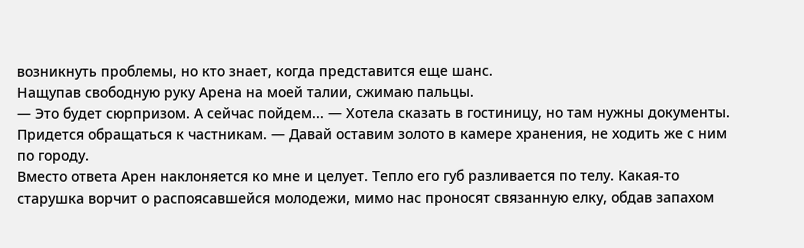возникнуть проблемы, но кто знает, когда представится еще шанс.
Нащупав свободную руку Арена на моей талии, сжимаю пальцы.
— Это будет сюрпризом. А сейчас пойдем... — Хотела сказать в гостиницу, но там нужны документы.
Придется обращаться к частникам. — Давай оставим золото в камере хранения, не ходить же с ним по городу.
Вместо ответа Арен наклоняется ко мне и целует. Тепло его губ разливается по телу. Какая-то старушка ворчит о распоясавшейся молодежи, мимо нас проносят связанную елку, обдав запахом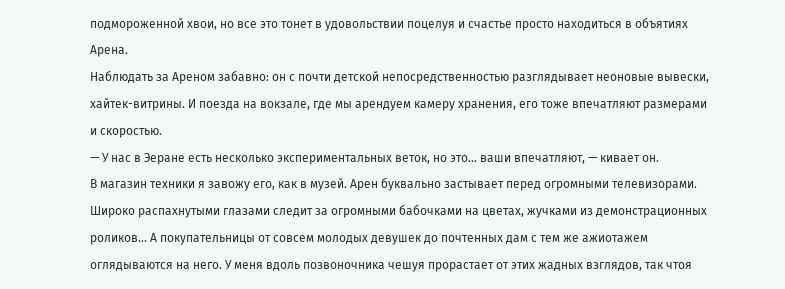подмороженной хвои, но все это тонет в удовольствии поцелуя и счастье просто находиться в объятиях Арена.
Наблюдать за Ареном забавно: он с почти детской непосредственностью разглядывает неоновые вывески, хайтек-витрины. И поезда на вокзале, где мы арендуем камеру хранения, его тоже впечатляют размерами и скоростью.
— У нас в Эеране есть несколько экспериментальных веток, но это... ваши впечатляют, — кивает он.
В магазин техники я завожу его, как в музей. Арен буквально застывает перед огромными телевизорами.
Широко распахнутыми глазами следит за огромными бабочками на цветах, жучками из демонстрационных роликов... А покупательницы от совсем молодых девушек до почтенных дам с тем же ажиотажем оглядываются на него. У меня вдоль позвоночника чешуя прорастает от этих жадных взглядов, так чтоя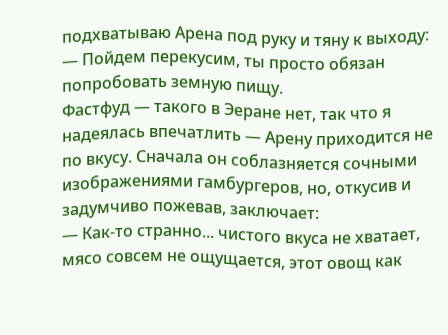подхватываю Арена под руку и тяну к выходу:
— Пойдем перекусим, ты просто обязан попробовать земную пищу.
Фастфуд — такого в Эеране нет, так что я надеялась впечатлить — Арену приходится не по вкусу. Сначала он соблазняется сочными изображениями гамбургеров, но, откусив и задумчиво пожевав, заключает:
— Как-то странно... чистого вкуса не хватает, мясо совсем не ощущается, этот овощ как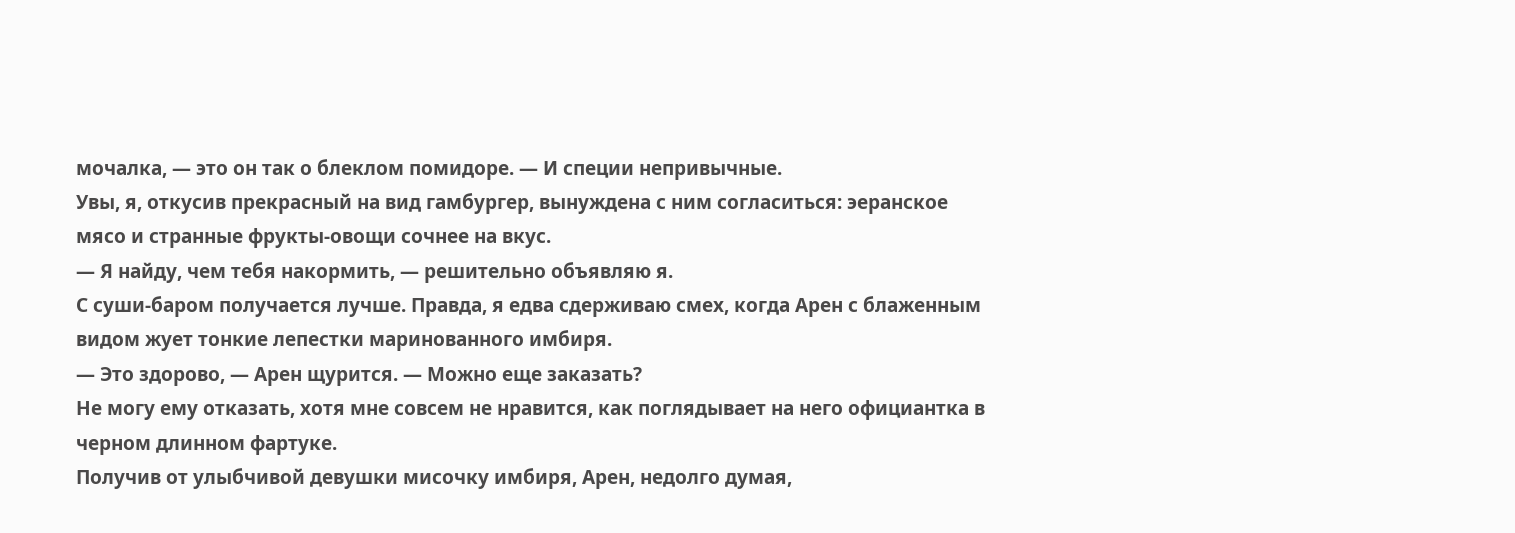мочалка, — это он так о блеклом помидоре. — И специи непривычные.
Увы, я, откусив прекрасный на вид гамбургер, вынуждена с ним согласиться: эеранское мясо и странные фрукты-овощи сочнее на вкус.
— Я найду, чем тебя накормить, — решительно объявляю я.
С суши-баром получается лучше. Правда, я едва сдерживаю смех, когда Арен с блаженным видом жует тонкие лепестки маринованного имбиря.
— Это здорово, — Арен щурится. — Можно еще заказать?
Не могу ему отказать, хотя мне совсем не нравится, как поглядывает на него официантка в черном длинном фартуке.
Получив от улыбчивой девушки мисочку имбиря, Арен, недолго думая,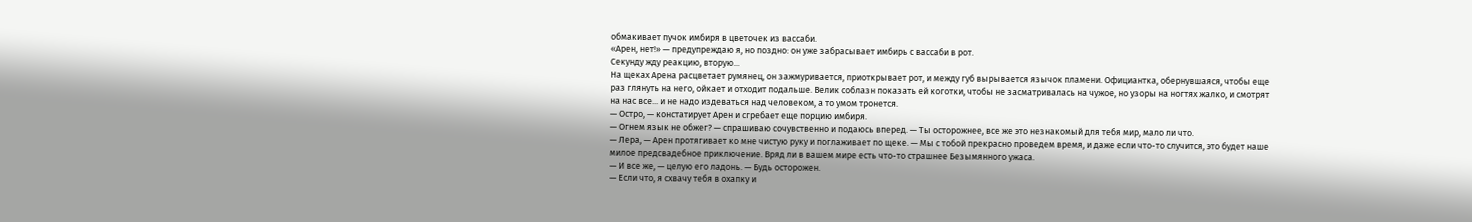обмакивает пучок имбиря в цветочек из вассаби.
«Арен, нет!» — предупреждаю я, но поздно: он уже забрасывает имбирь с вассаби в рот.
Секунду жду реакцию, вторую...
На щеках Арена расцветает румянец, он зажмуривается, приоткрывает рот, и между губ вырывается язычок пламени. Официантка, обернувшаяся, чтобы еще раз глянуть на него, ойкает и отходит подальше. Велик соблазн показать ей коготки, чтобы не засматривалась на чужое, но узоры на ногтях жалко, и смотрят на нас все... и не надо издеваться над человеком, а то умом тронется.
— Остро, — констатирует Арен и сгребает еще порцию имбиря.
— Огнем язык не обжег? — спрашиваю сочувственно и подаюсь вперед. — Ты осторожнее, все же это незнакомый для тебя мир, мало ли что.
— Лера, — Арен протягивает ко мне чистую руку и поглаживает по щеке. — Мы с тобой прекрасно проведем время, и даже если что-то случится, это будет наше милое предсвадебное приключение. Вряд ли в вашем мире есть что-то страшнее Безымянного ужаса.
— И все же, — целую его ладонь. — Будь осторожен.
— Если что, я схвачу тебя в охапку и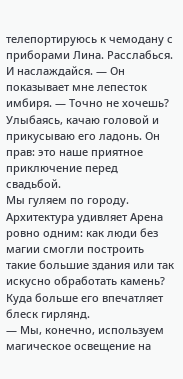телепортируюсь к чемодану с приборами Лина. Расслабься. И наслаждайся. — Он показывает мне лепесток имбиря. — Точно не хочешь?
Улыбаясь, качаю головой и прикусываю его ладонь. Он прав: это наше приятное приключение перед свадьбой.
Мы гуляем по городу. Архитектура удивляет Арена ровно одним: как люди без магии смогли построить такие большие здания или так искусно обработать камень? Куда больше его впечатляет блеск гирлянд.
— Мы, конечно, используем магическое освещение на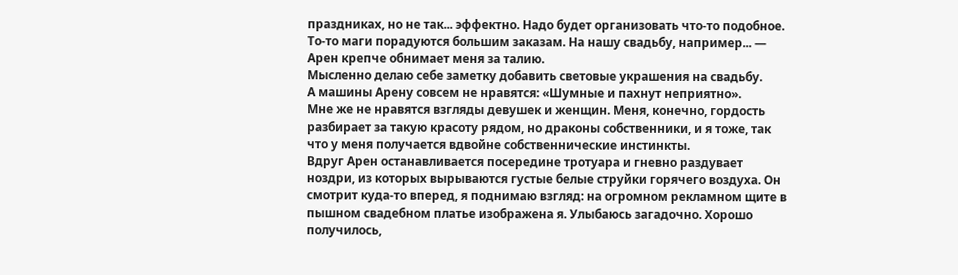праздниках, но не так... эффектно. Надо будет организовать что-то подобное. То-то маги порадуются большим заказам. На нашу свадьбу, например... — Арен крепче обнимает меня за талию.
Мысленно делаю себе заметку добавить световые украшения на свадьбу.
А машины Арену совсем не нравятся: «Шумные и пахнут неприятно».
Мне же не нравятся взгляды девушек и женщин. Меня, конечно, гордость разбирает за такую красоту рядом, но драконы собственники, и я тоже, так что у меня получается вдвойне собственнические инстинкты.
Вдруг Арен останавливается посередине тротуара и гневно раздувает ноздри, из которых вырываются густые белые струйки горячего воздуха. Он смотрит куда-то вперед, я поднимаю взгляд: на огромном рекламном щите в пышном свадебном платье изображена я. Улыбаюсь загадочно. Хорошо получилось,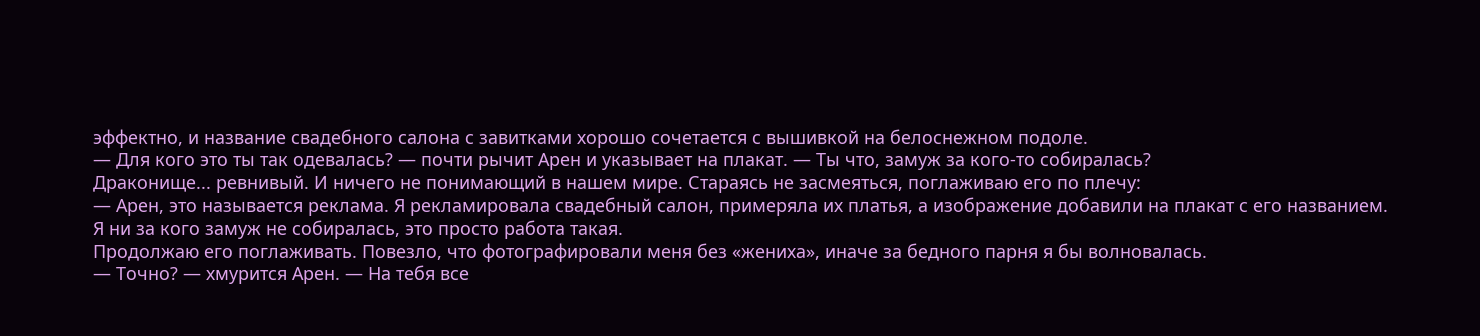эффектно, и название свадебного салона с завитками хорошо сочетается с вышивкой на белоснежном подоле.
— Для кого это ты так одевалась? — почти рычит Арен и указывает на плакат. — Ты что, замуж за кого-то собиралась?
Драконище... ревнивый. И ничего не понимающий в нашем мире. Стараясь не засмеяться, поглаживаю его по плечу:
— Арен, это называется реклама. Я рекламировала свадебный салон, примеряла их платья, а изображение добавили на плакат с его названием. Я ни за кого замуж не собиралась, это просто работа такая.
Продолжаю его поглаживать. Повезло, что фотографировали меня без «жениха», иначе за бедного парня я бы волновалась.
— Точно? — хмурится Арен. — На тебя все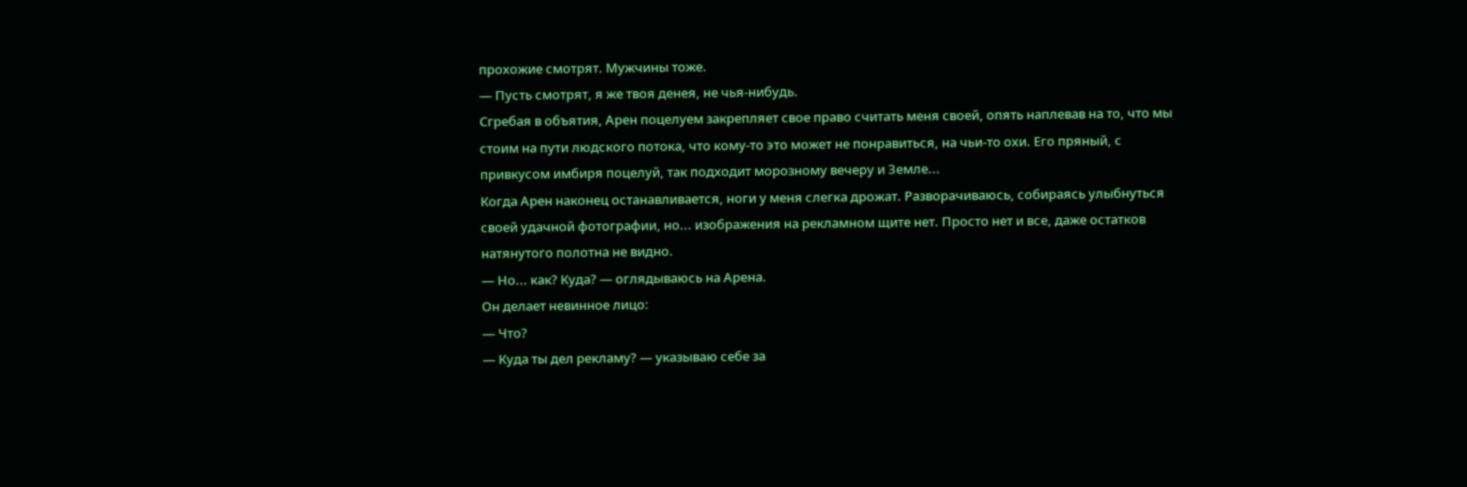прохожие смотрят. Мужчины тоже.
— Пусть смотрят, я же твоя денея, не чья-нибудь.
Сгребая в объятия, Арен поцелуем закрепляет свое право считать меня своей, опять наплевав на то, что мы стоим на пути людского потока, что кому-то это может не понравиться, на чьи-то охи. Его пряный, с привкусом имбиря поцелуй, так подходит морозному вечеру и Земле...
Когда Арен наконец останавливается, ноги у меня слегка дрожат. Разворачиваюсь, собираясь улыбнуться своей удачной фотографии, но... изображения на рекламном щите нет. Просто нет и все, даже остатков натянутого полотна не видно.
— Но... как? Куда? — оглядываюсь на Арена.
Он делает невинное лицо:
— Что?
— Куда ты дел рекламу? — указываю себе за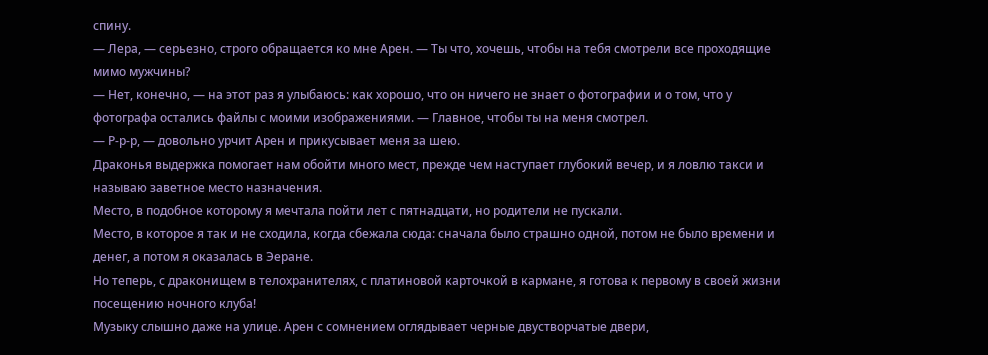спину.
— Лера, — серьезно, строго обращается ко мне Арен. — Ты что, хочешь, чтобы на тебя смотрели все проходящие мимо мужчины?
— Нет, конечно, — на этот раз я улыбаюсь: как хорошо, что он ничего не знает о фотографии и о том, что у фотографа остались файлы с моими изображениями. — Главное, чтобы ты на меня смотрел.
— Р-р-р, — довольно урчит Арен и прикусывает меня за шею.
Драконья выдержка помогает нам обойти много мест, прежде чем наступает глубокий вечер, и я ловлю такси и называю заветное место назначения.
Место, в подобное которому я мечтала пойти лет с пятнадцати, но родители не пускали.
Место, в которое я так и не сходила, когда сбежала сюда: сначала было страшно одной, потом не было времени и денег, а потом я оказалась в Эеране.
Но теперь, с драконищем в телохранителях, с платиновой карточкой в кармане, я готова к первому в своей жизни посещению ночного клуба!
Музыку слышно даже на улице. Арен с сомнением оглядывает черные двустворчатые двери,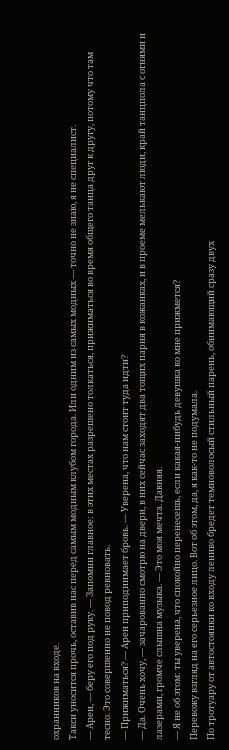охранников на входе.
Такси уносится прочь, оставив нас перед самым модным клубом города. Или одним из самых модных — точно не знаю, я не специалист.
— Арен, — беру его под руку. — Запомни главное: в этих местах разрешено толкаться, прижиматься во время общего танца друг к другу, потому что там тесно. Это совершенно не повод ревновать.
— Прижиматься? — Арен приподнимает бровь. — Уверена, что нам стоит туда идти?
— Да. Очень хочу, — зачарованно смотрю на двери, в них сейчас заходят два тощих парня в кожанках, и в проеме мелькают люди, край танцпола с огнями и лазерами, громче слышна музыка. — Это моя мечта. Давняя.
— Я не об этом: ты уверена, что спокойно перенесешь, если какая-нибудь девушка ко мне прижмется?
Перевожу взгляд на его серьезное лицо. Вот об этом, да, я как-то не подумала.
По тротуару от автостоянки ко входу лениво бредет темноволосый стильный парень, обнимающий сразу двух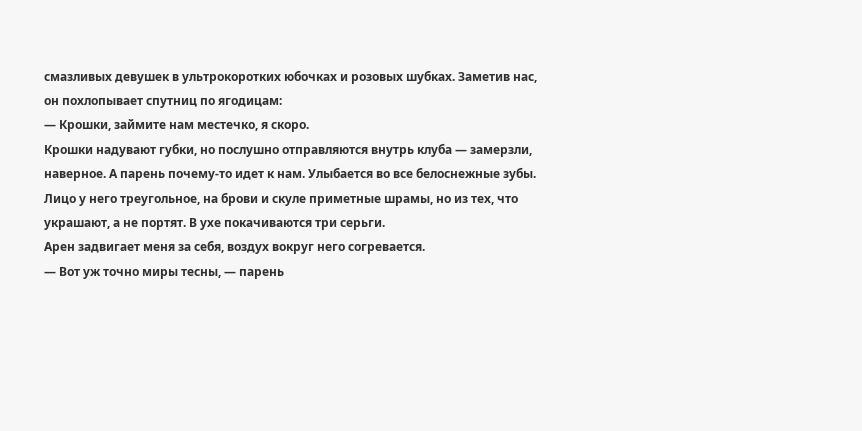смазливых девушек в ультрокоротких юбочках и розовых шубках. Заметив нас, он похлопывает спутниц по ягодицам:
— Крошки, займите нам местечко, я скоро.
Крошки надувают губки, но послушно отправляются внутрь клуба — замерзли, наверное. А парень почему-то идет к нам. Улыбается во все белоснежные зубы. Лицо у него треугольное, на брови и скуле приметные шрамы, но из тех, что украшают, а не портят. В ухе покачиваются три серьги.
Арен задвигает меня за себя, воздух вокруг него согревается.
— Вот уж точно миры тесны, — парень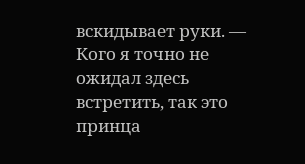вскидывает руки. — Кого я точно не ожидал здесь встретить, так это принца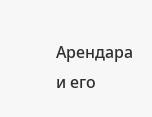Арендара и его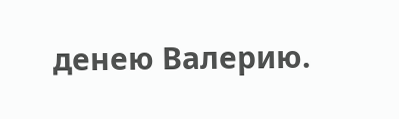денею Валерию.